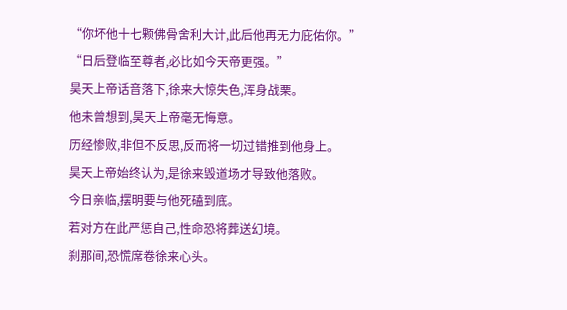“你坏他十七颗佛骨舍利大计,此后他再无力庇佑你。”
“日后登临至尊者,必比如今天帝更强。”
昊天上帝话音落下,徐来大惊失色,浑身战栗。
他未曾想到,昊天上帝毫无悔意。
历经惨败,非但不反思,反而将一切过错推到他身上。
昊天上帝始终认为,是徐来毁道场才导致他落败。
今日亲临,摆明要与他死磕到底。
若对方在此严惩自己,性命恐将葬送幻境。
刹那间,恐慌席卷徐来心头。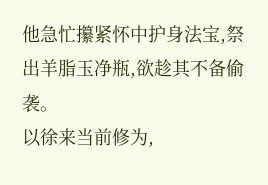他急忙攥紧怀中护身法宝,祭出羊脂玉净瓶,欲趁其不备偷袭。
以徐来当前修为,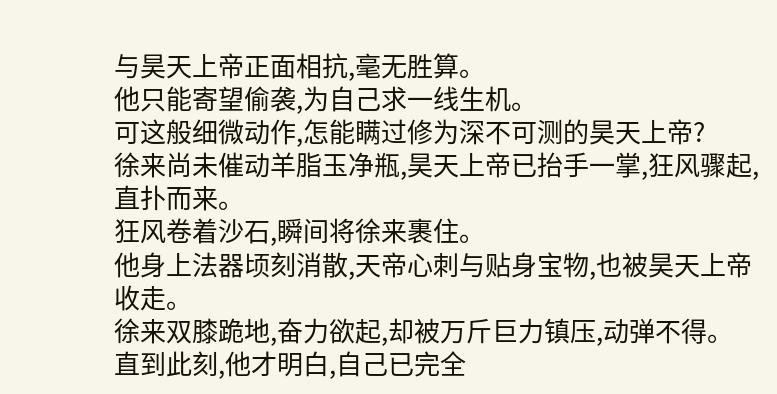与昊天上帝正面相抗,毫无胜算。
他只能寄望偷袭,为自己求一线生机。
可这般细微动作,怎能瞒过修为深不可测的昊天上帝?
徐来尚未催动羊脂玉净瓶,昊天上帝已抬手一掌,狂风骤起,直扑而来。
狂风卷着沙石,瞬间将徐来裹住。
他身上法器顷刻消散,天帝心刺与贴身宝物,也被昊天上帝收走。
徐来双膝跪地,奋力欲起,却被万斤巨力镇压,动弹不得。
直到此刻,他才明白,自己已完全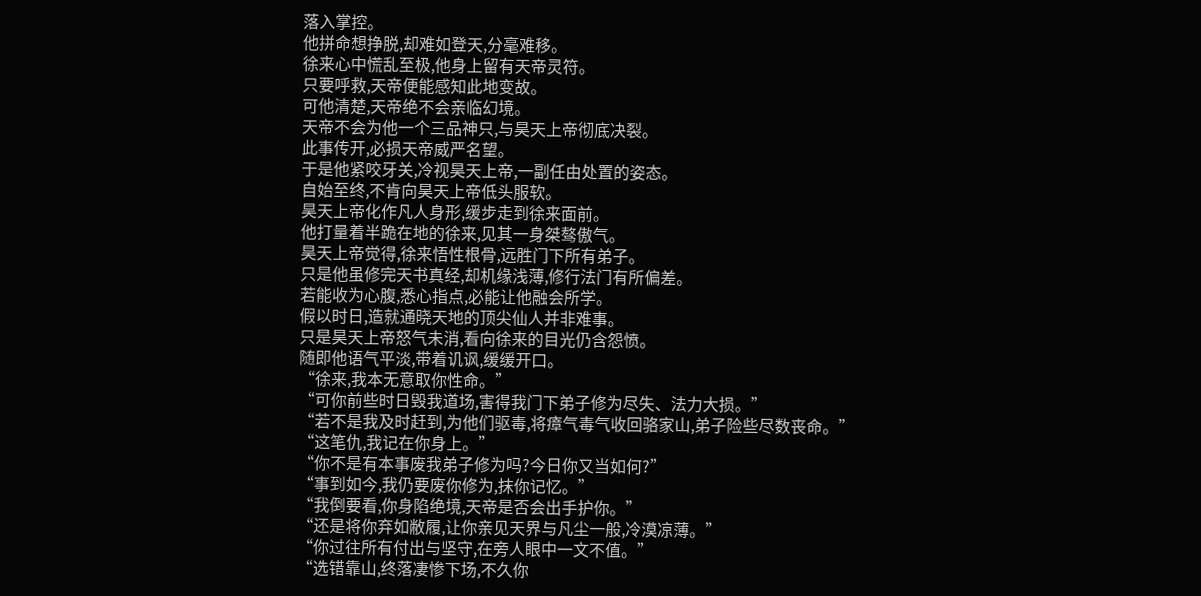落入掌控。
他拼命想挣脱,却难如登天,分毫难移。
徐来心中慌乱至极,他身上留有天帝灵符。
只要呼救,天帝便能感知此地变故。
可他清楚,天帝绝不会亲临幻境。
天帝不会为他一个三品神只,与昊天上帝彻底决裂。
此事传开,必损天帝威严名望。
于是他紧咬牙关,冷视昊天上帝,一副任由处置的姿态。
自始至终,不肯向昊天上帝低头服软。
昊天上帝化作凡人身形,缓步走到徐来面前。
他打量着半跪在地的徐来,见其一身桀骜傲气。
昊天上帝觉得,徐来悟性根骨,远胜门下所有弟子。
只是他虽修完天书真经,却机缘浅薄,修行法门有所偏差。
若能收为心腹,悉心指点,必能让他融会所学。
假以时日,造就通晓天地的顶尖仙人并非难事。
只是昊天上帝怒气未消,看向徐来的目光仍含怨愤。
随即他语气平淡,带着讥讽,缓缓开口。
“徐来,我本无意取你性命。”
“可你前些时日毁我道场,害得我门下弟子修为尽失、法力大损。”
“若不是我及时赶到,为他们驱毒,将瘴气毒气收回骆家山,弟子险些尽数丧命。”
“这笔仇,我记在你身上。”
“你不是有本事废我弟子修为吗?今日你又当如何?”
“事到如今,我仍要废你修为,抹你记忆。”
“我倒要看,你身陷绝境,天帝是否会出手护你。”
“还是将你弃如敝履,让你亲见天界与凡尘一般,冷漠凉薄。”
“你过往所有付出与坚守,在旁人眼中一文不值。”
“选错靠山,终落凄惨下场,不久你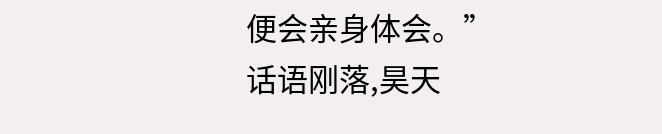便会亲身体会。”
话语刚落,昊天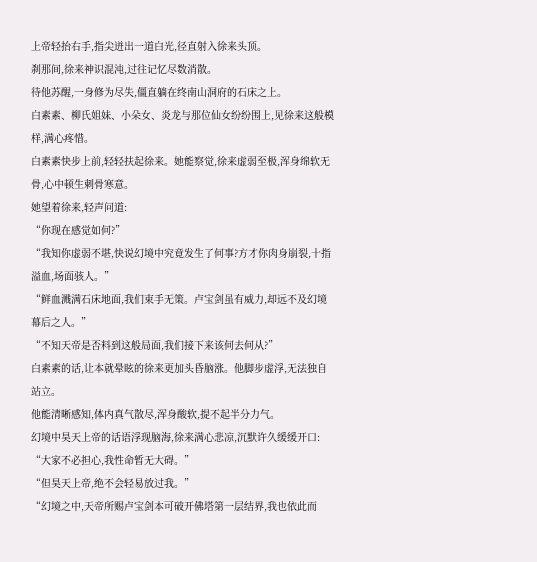上帝轻抬右手,指尖迸出一道白光,径直射入徐来头顶。
刹那间,徐来神识混沌,过往记忆尽数消散。
待他苏醒,一身修为尽失,僵直躺在终南山洞府的石床之上。
白素素、柳氏姐妹、小朵女、炎龙与那位仙女纷纷围上,见徐来这般模样,满心疼惜。
白素素快步上前,轻轻扶起徐来。她能察觉,徐来虚弱至极,浑身绵软无骨,心中顿生刺骨寒意。
她望着徐来,轻声问道:
“你现在感觉如何?”
“我知你虚弱不堪,快说幻境中究竟发生了何事?方才你肉身崩裂,十指溢血,场面骇人。”
“鲜血溅满石床地面,我们束手无策。卢宝剑虽有威力,却远不及幻境幕后之人。”
“不知天帝是否料到这般局面,我们接下来该何去何从?”
白素素的话,让本就晕眩的徐来更加头昏脑涨。他脚步虚浮,无法独自站立。
他能清晰感知,体内真气散尽,浑身酸软,提不起半分力气。
幻境中昊天上帝的话语浮现脑海,徐来满心悲凉,沉默许久缓缓开口:
“大家不必担心,我性命暂无大碍。”
“但昊天上帝,绝不会轻易放过我。”
“幻境之中,天帝所赐卢宝剑本可破开佛塔第一层结界,我也依此而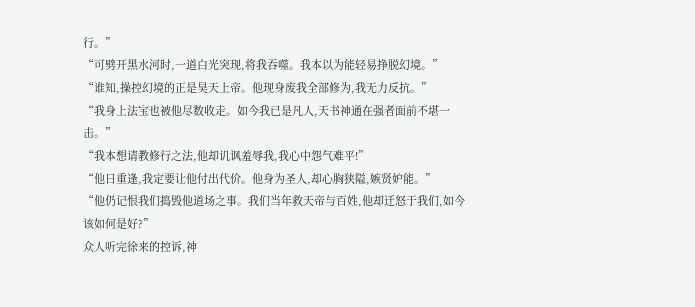行。”
“可劈开黑水河时,一道白光突现,将我吞噬。我本以为能轻易挣脱幻境。”
“谁知,操控幻境的正是昊天上帝。他现身废我全部修为,我无力反抗。”
“我身上法宝也被他尽数收走。如今我已是凡人,天书神通在强者面前不堪一击。”
“我本想请教修行之法,他却讥讽羞辱我,我心中怨气难平!”
“他日重逢,我定要让他付出代价。他身为圣人,却心胸狭隘,嫉贤妒能。”
“他仍记恨我们捣毁他道场之事。我们当年救天帝与百姓,他却迁怒于我们,如今该如何是好?”
众人听完徐来的控诉,神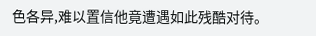色各异,难以置信他竟遭遇如此残酷对待。